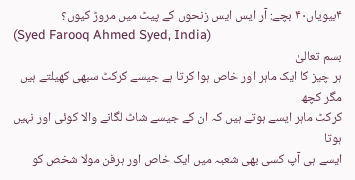۴بیویاں۴۰ بچے: آر ایس ایس زنحوں کے پیٹ میں مروڑ کیوں؟
(Syed Farooq Ahmed Syed, India)
بسم تعالیٰ
ہر چیز کا ایک ماہر اور خاص ہوا کرتا ہے جیسے کرکٹ سبھی کھیلتے ہیں مگر کچھ
کرکٹ ماہر ایسے ہوتے ہیں کہ ان کے جیسے شاٹ لگانے والا کوئی اور نہیں ہوتا
ایسے ہی آپ کسی بھی شعبہ میں ایک خاص اور ہرفن مولا شخص کو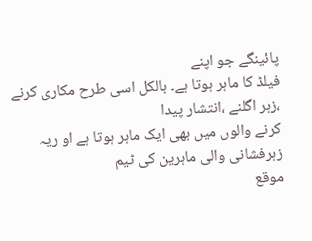پائینگے جو اپنے
فیلڈ کا ماہر ہوتا ہے۔ بالکل اسی طرح مکاری کرنے ،زہر اگلنے ،انتشار پیدا
کرنے والوں میں بھی ایک ماہر ہوتا ہے او ریہ زہرفشانی والی ماہرین کی ٹیم
موقع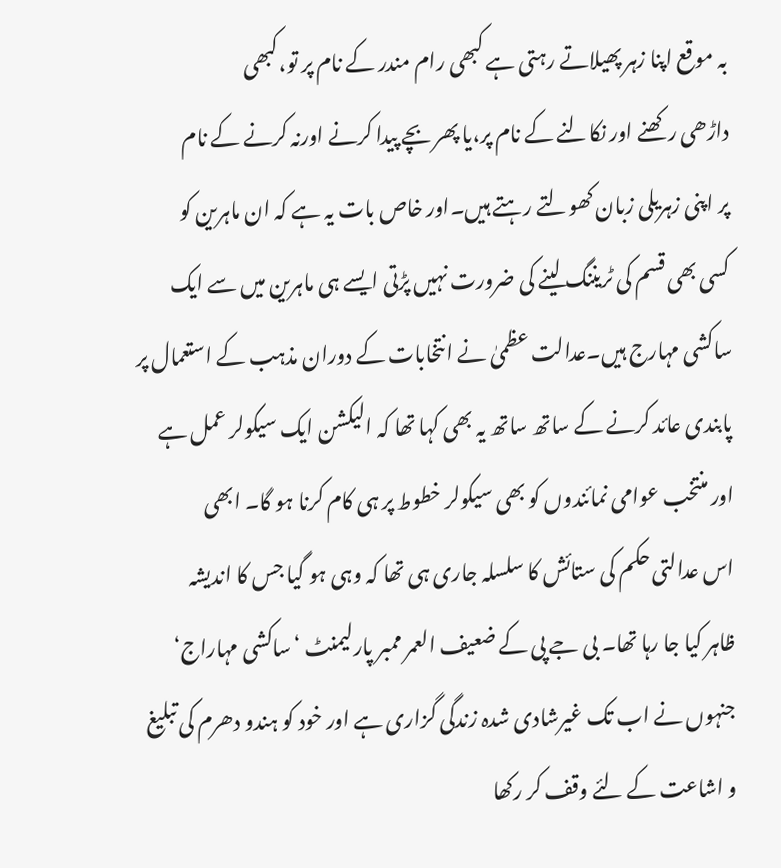بہ موقع اپنا زہر پھیلاتے رہتی ہے کبھی رام مندر کے نام پر تو،کبھی
داڑھی رکھنے اور نکالنے کے نام پر،یا پھر بچے پیدا کرنے اورنہ کرنے کے نام
پر اپنی زہریلی زبان کھولتے رہتے ہیں۔اور خاص بات یہ ہے کہ ان ماہرین کو
کسی بھی قسم کی ٹریننگ لینے کی ضرورت نہیں پڑتی ایسے ہی ماہرین میں سے ایک
ساکشی مہارج ہیں۔عدالت عظمیٰ نے انتخابات کے دوران مذہب کے استعمال پر
پابندی عائد کرنے کے ساتھ ساتھ یہ بھی کہا تھا کہ الیکشن ایک سیکولر عمل ہے
اور منتخب عوامی نمائندوں کو بھی سیکولر خطوط پر ہی کام کرنا ہو گا۔ ابھی
اس عدالتی حکم کی ستائش کا سلسلہ جاری ہی تھا کہ وہی ہو گیا جس کا اندیشہ
ظاہر کیا جا رہا تھا۔ بی جے پی کے ضعیف العمر ممبر پارلیمنٹ ‘ساکشی مہاراج‘
جنہوں نے اب تک غیرشادی شدہ زندگی گزاری ہے اور خود کو ہندو دھرم کی تبلیغ
و اشاعت کے لئے وقف کر رکھا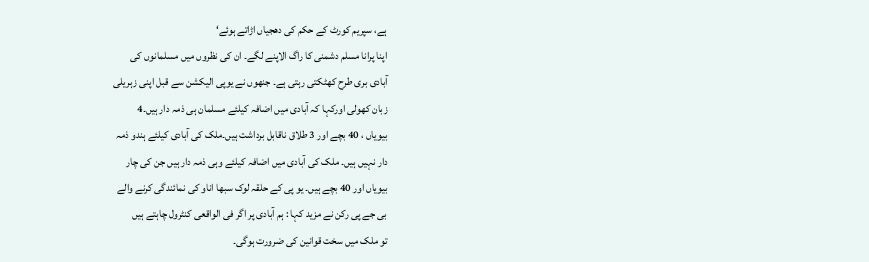ہے، سپریم کورٹ کے حکم کی دھجیاں اڑاتے ہوئے‘
اپنا پرانا مسلم دشمنی کا راگ الاپنے لگے۔ ان کی نظروں میں مسلمانوں کی
آبادی بری طرح کھٹکتی رہتی ہے۔ جنھوں نے یوپی الیکشن سے قبل اپنی زہریلی
زبان کھولی اورکہا کہ آبادی میں اضافہ کیلئے مسلمان ہی ذمہ دار ہیں۔4
بیویاں ، 40 بچے اور 3 طلاق ناقابل برداشت ہیں۔ملک کی آبادی کیلئے ہندو ذمہ
دار نہیں ہیں۔ ملک کی آبادی میں اضافہ کیلئے وہی ذمہ دار ہیں جن کی چار
بیویاں اور 40 بچے ہیں۔ یو پی کے حلقہ لوک سبھا اناو کی نمائندگی کرنے والے
بی جے پی رکن نے مزید کہا : ہم آبادی پر اگر فی الواقعی کنٹرول چاہتے ہیں
تو ملک میں سخت قوانین کی ضرورت ہوگی۔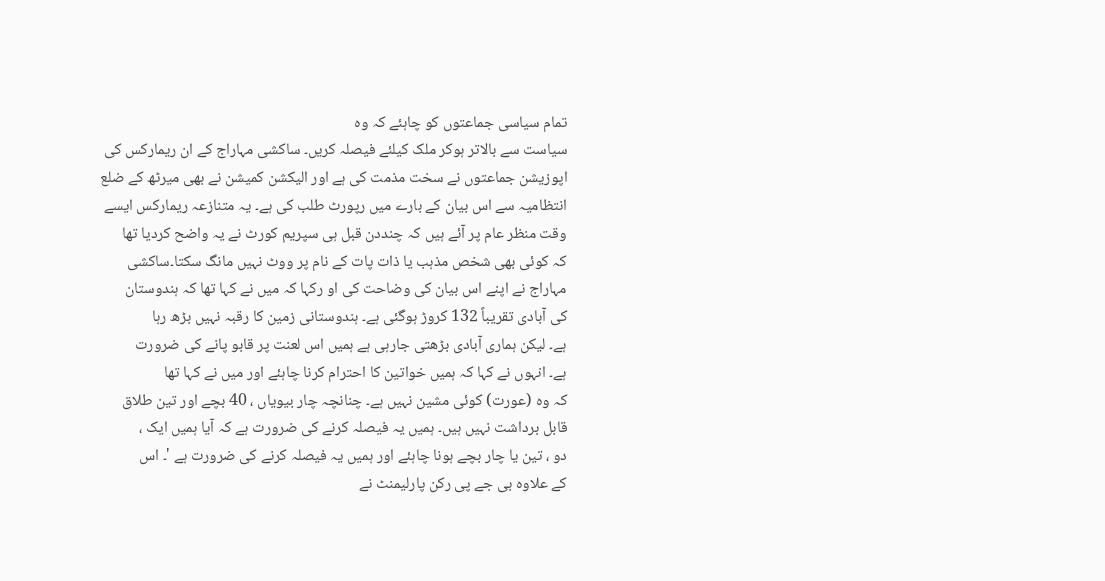تمام سیاسی جماعتوں کو چاہئے کہ وہ
سیاست سے بالاتر ہوکر ملک کیلئے فیصلہ کریں۔ ساکشی مہاراج کے ان ریمارکس کی
اپوزیشن جماعتوں نے سخت مذمت کی ہے اور الیکشن کمیشن نے بھی میرٹھ کے ضلع
انتظامیہ سے اس بیان کے بارے میں رپورٹ طلب کی ہے۔ یہ متنازعہ ریمارکس ایسے
وقت منظر عام پر آئے ہیں کہ چنددن قبل ہی سپریم کورٹ نے یہ واضح کردیا تھا
کہ کوئی بھی شخص مذہب یا ذات پات کے نام پر ووٹ نہیں مانگ سکتا۔ساکشی
مہاراج نے اپنے اس بیان کی وضاحت کی او رکہا کہ میں نے کہا تھا کہ ہندوستان
کی آبادی تقریباً 132 کروڑ ہوگئی ہے۔ ہندوستانی زمین کا رقبہ نہیں بڑھ رہا
ہے۔ لیکن ہماری آبادی بڑھتی جارہی ہے ہمیں اس لعنت پر قابو پانے کی ضرورت
ہے۔ انہوں نے کہا کہ ہمیں خواتین کا احترام کرنا چاہئے اور میں نے کہا تھا
کہ وہ (عورت) کوئی مشین نہیں ہے۔ چنانچہ چار بیویاں ، 40 بچے اور تین طلاق
قابل برداشت نہیں ہیں۔ ہمیں یہ فیصلہ کرنے کی ضرورت ہے کہ آیا ہمیں ایک ،
دو ، تین یا چار بچے ہونا چاہئے اور ہمیں یہ فیصلہ کرنے کی ضرورت ہے '۔ اس
کے علاوہ بی جے پی رکن پارلیمنٹ نے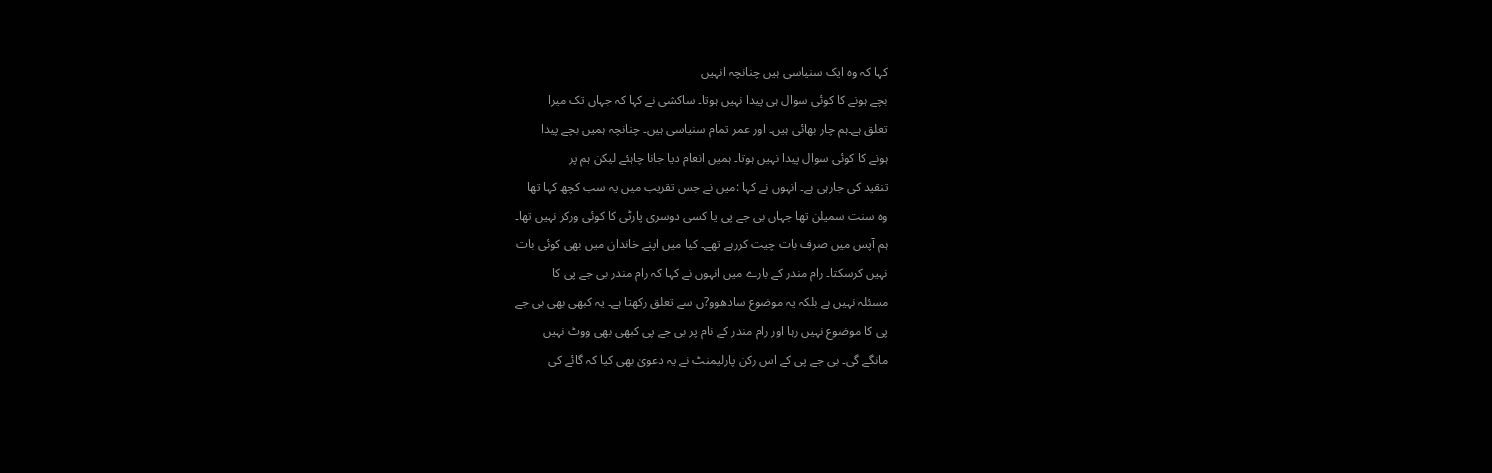کہا کہ وہ ایک سنیاسی ہیں چنانچہ انہیں
بچے ہونے کا کوئی سوال ہی پیدا نہیں ہوتا۔ ساکشی نے کہا کہ جہاں تک میرا
تعلق ہے۔ہم چار بھائی ہیں۔ اور عمر تمام سنیاسی ہیں۔ چنانچہ ہمیں بچے پیدا
ہونے کا کوئی سوال پیدا نہیں ہوتا۔ ہمیں انعام دیا جانا چاہئے لیکن ہم پر
تنقید کی جارہی ہے۔ انہوں نے کہا :میں نے جس تقریب میں یہ سب کچھ کہا تھا
وہ سنت سمیلن تھا جہاں بی جے پی یا کسی دوسری پارٹی کا کوئی ورکر نہیں تھا۔
ہم آپس میں صرف بات چیت کررہے تھے۔ کیا میں اپنے خاندان میں بھی کوئی بات
نہیں کرسکتا۔ رام مندر کے بارے میں انہوں نے کہا کہ رام مندر بی جے پی کا
مسئلہ نہیں ہے بلکہ یہ موضوع سادھوو?ں سے تعلق رکھتا ہے۔ یہ کبھی بھی بی جے
پی کا موضوع نہیں رہا اور رام مندر کے نام پر بی جے پی کبھی بھی ووٹ نہیں
مانگے گی۔ بی جے پی کے اس رکن پارلیمنٹ نے یہ دعویٰ بھی کیا کہ گائے کی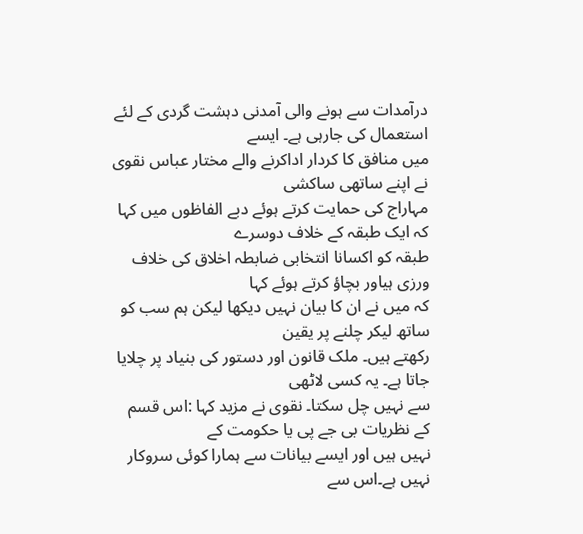درآمدات سے ہونے والی آمدنی دہشت گردی کے لئے استعمال کی جارہی ہے۔ ایسے
میں منافق کا کردار اداکرنے والے مختار عباس نقوی نے اپنے ساتھی ساکشی
مہاراج کی حمایت کرتے ہوئے دبے الفاظوں میں کہا کہ ایک طبقہ کے خلاف دوسرے
طبقہ کو اکسانا انتخابی ضابطہ اخلاق کی خلاف ورزی ہیاور بچاؤ کرتے ہوئے کہا
کہ میں نے ان کا بیان نہیں دیکھا لیکن ہم سب کو ساتھ لیکر چلنے پر یقین
رکھتے ہیں۔ ملک قانون اور دستور کی بنیاد پر چلایا جاتا ہے۔ یہ کسی لاٹھی
سے نہیں چل سکتا۔ نقوی نے مزید کہا :اس قسم کے نظریات بی جے پی یا حکومت کے
نہیں ہیں اور ایسے بیانات سے ہمارا کوئی سروکار نہیں ہے۔اس سے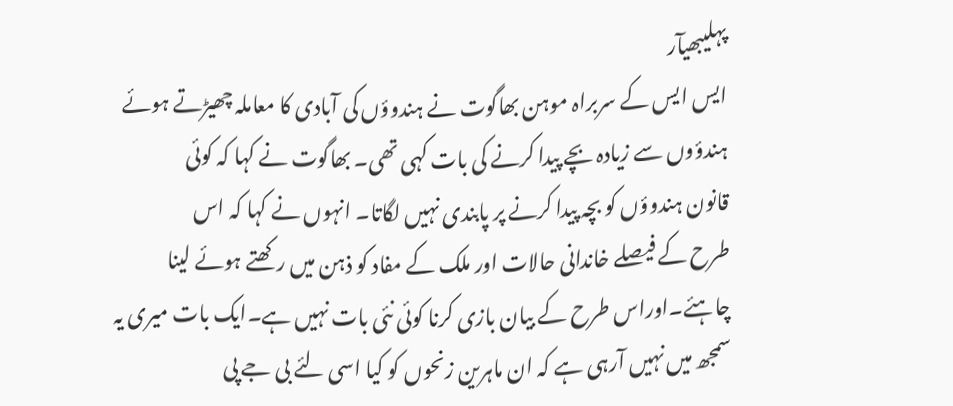پہلیبھیآر
ایس ایس کے سربراہ موہن بھاگوت نے ہندوؤں کی آبادی کا معاملہ چھیڑتے ہوئے
ہندؤوں سے زیادہ بچے پیدا کرنے کی بات کہی تھی۔ بھاگوت نے کہا کہ کوئی
قانون ہندوؤں کو بچہ پیدا کرنے پر پابندی نہیں لگاتا۔ انہوں نے کہا کہ اس
طرح کے فیصلے خاندانی حالات اور ملک کے مفاد کو ذہن میں رکھتے ہوئے لینا
چاہئے۔اوراس طرح کے بیان بازی کرنا کوئی نئی بات نہیں ہے۔ایک بات میری یہ
سمجھ میں نہیں آرہی ہے کہ ان ماہرین زنحوں کو کیا اسی لئے بی جے پی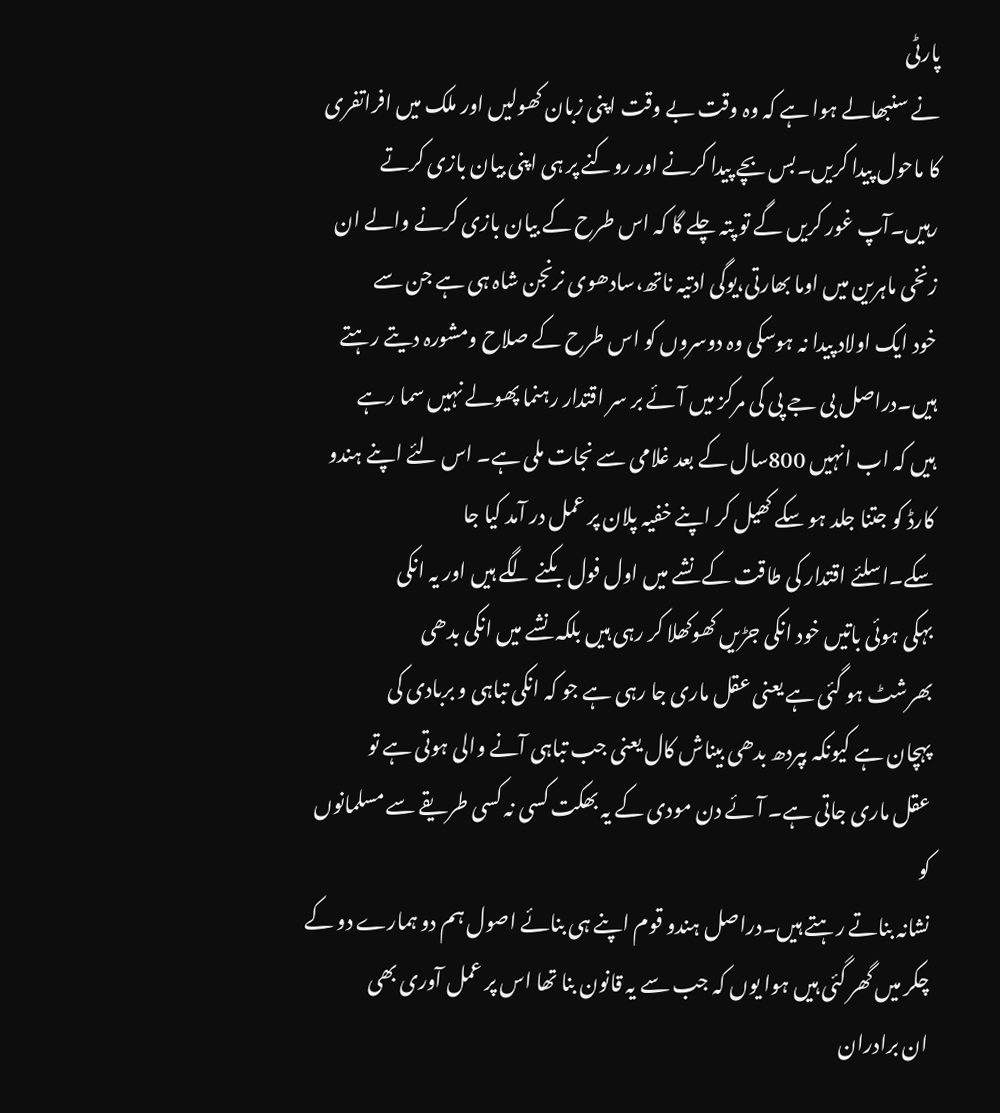پارٹی
نے سنبھالے ہوا ہے کہ وہ وقت بے وقت اپنی زبان کھولیں اور ملک میں افراتفری
کا ماحول پیدا کریں۔بس بچے پیدا کرنے اور روکنے پر ہی اپنی بیان بازی کرتے
رہیں۔آپ غور کریں گے تو پتہ چلے گا کہ اس طرح کے بیان بازی کرنے والے ان
زنخی ماہرین میں اوما بھارتی،یوگی ادتیہ ناتھ،سادھوی نرنجن شاہ ہی ہے جن سے
خود ایک اولاد پیدا نہ ہوسکی وہ دوسروں کو اس طرح کے صلاح ومشورہ دیتے رہتے
ہیں۔دراصل بی جے پی کی مرکز میں آئے بر سر اقتدار رہنما پھولے نہیں سما رہے
ہیں کہ اب انہیں 800سال کے بعد غلامی سے نجات ملی ہے۔ اس لئے اپنے ہندو
کارڈ کو جتنا جلد ہو سکے کھیل کر اپنے خفیہ پلان پر عمل در آمد کیا جا
سکے۔اسلئے اقتدار کی طاقت کے نشے میں اول فول بکنے لگے ہیں اور یہ انکی
بہکی ہوئی باتیں خود انکی جڑیں کھوکھلا کر رہی ہیں بلکہ نشے میں انکی بدھی
بھرشٹ ہو گئی ہے یعنی عقل ماری جا رہی ہے جو کہ انکی تباہی و بربادی کی
پہچان ہے کیونکہ بپردھ بدھی بیناش کال یعنی جب تباہی آنے والی ہوتی ہے تو
عقل ماری جاتی ہے۔ آئے دن مودی کے یہ بھکت کسی نہ کسی طریقے سے مسلمانوں کو
نشانہ بناتے رہتے ہیں۔دراصل ہندو قوم اپنے ہی بنائے اصول ہم دو ہمارے دو کے
چکر میں گھر گئی ہیں ہوا یوں کہ جب سے یہ قانون بنا تھا اس پر عمل آوری بھی
ان برادران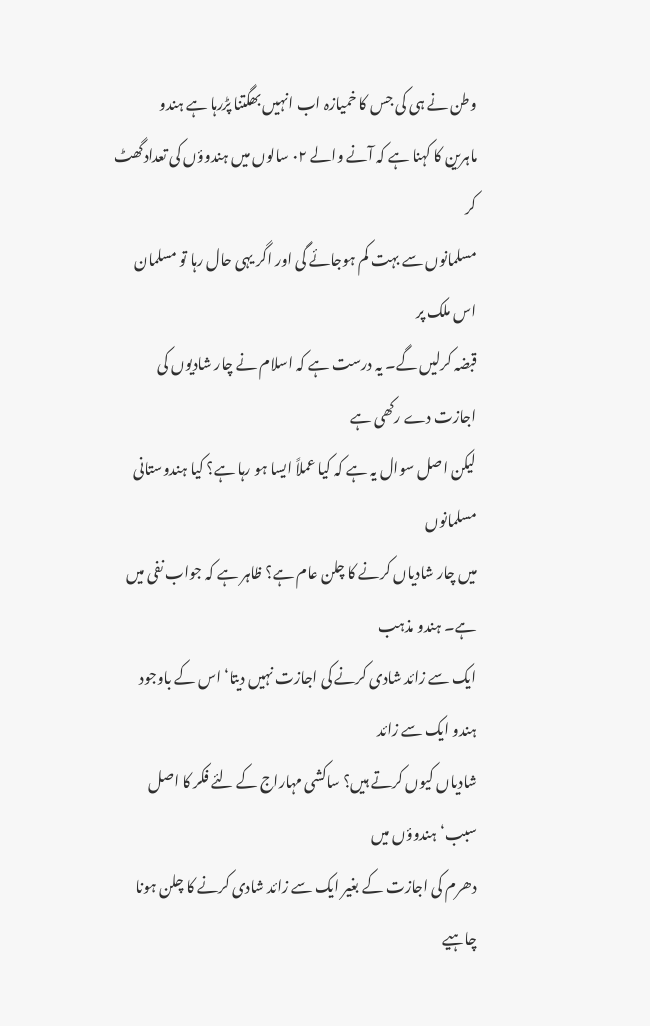وطن نے ہی کی جس کا خمیازہ اب انہیں بھگتنا پڑرہا ہے ہندو
ماہرین کا کہنا ہے کہ آنے والے ۰۲ سالوں میں ہندوؤں کی تعدادگھٹ کر
مسلمانوں سے بہت کم ہوجائے گی اور اگر یہی حال رہا تو مسلمان اس ملک پر
قبضہ کرلیں گے۔ یہ درست ہے کہ اسلام نے چار شادیوں کی اجازت دے رکھی ہے
لیکن اصل سوال یہ ہے کہ کیا عملاً ایسا ہو رہا ہے؟ کیا ہندوستانی مسلمانوں
میں چار شادیاں کرنے کا چلن عام ہے؟ ظاہر ہے کہ جواب نفی میں ہے۔ ہندو مذہب
ایک سے زائد شادی کرنے کی اجازت نہیں دیتا‘ اس کے باوجود ہندو ایک سے زائد
شادیاں کیوں کرتے ہیں؟ ساکشی مہاراج کے لئے فکر کا اصل سبب‘ ہندوؤں میں
دھرم کی اجازت کے بغیر ایک سے زائد شادی کرنے کا چلن ہونا چاہیے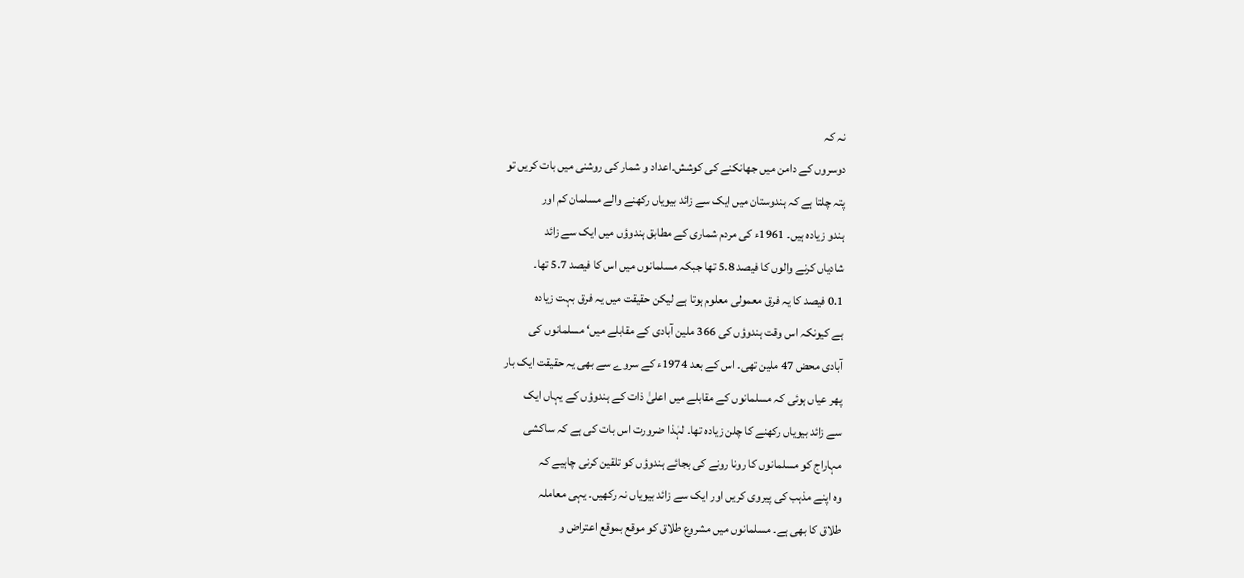نہ کہ
دوسروں کے دامن میں جھانکنے کی کوشش۔اعداد و شمار کی روشنی میں بات کریں تو
پتہ چلتا ہے کہ ہندوستان میں ایک سے زائد بیویاں رکھنے والے مسلمان کم اور
ہندو زیادہ ہیں۔ 1961ء کی مردم شماری کے مطابق ہندوؤں میں ایک سے زائد
شادیاں کرنے والوں کا فیصد 5.8 تھا جبکہ مسلمانوں میں اس کا فیصد 5.7 تھا۔
0.1 فیصد کا یہ فرق معمولی معلوم ہوتا ہے لیکن حقیقت میں یہ فرق بہت زیادہ
ہے کیونکہ اس وقت ہندوؤں کی 366 ملین آبادی کے مقابلے میں‘ مسلمانوں کی
آبادی محض 47 ملین تھی۔ اس کے بعد 1974ء کے سروے سے بھی یہ حقیقت ایک بار
پھر عیاں ہوئی کہ مسلمانوں کے مقابلے میں اعلیٰ ذات کے ہندوؤں کے یہاں ایک
سے زائد بیویاں رکھنے کا چلن زیادہ تھا۔ لہٰذا ضرورت اس بات کی ہے کہ ساکشی
مہاراج کو مسلمانوں کا رونا رونے کی بجائے ہندوؤں کو تلقین کرنی چاہیے کہ
وہ اپنے مذہب کی پیروی کریں اور ایک سے زائد بیویاں نہ رکھیں۔ یہی معاملہ
طلاق کا بھی ہے۔ مسلمانوں میں مشروع طلاق کو موقع بموقع اعتراض و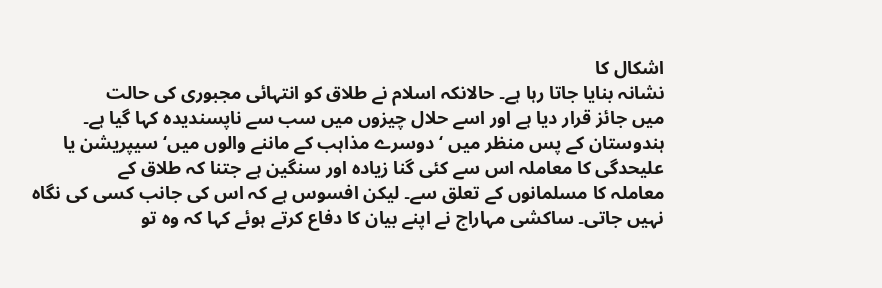اشکال کا
نشانہ بنایا جاتا رہا ہے۔ حالانکہ اسلام نے طلاق کو انتہائی مجبوری کی حالت
میں جائز قرار دیا ہے اور اسے حلال چیزوں میں سب سے ناپسندیدہ کہا گیا ہے۔
ہندوستان کے پس منظر میں ‘دوسرے مذاہب کے ماننے والوں میں‘ سیپریشن یا
علیحدگی کا معاملہ اس سے کئی گنا زیادہ اور سنگین ہے جتنا کہ طلاق کے
معاملہ کا مسلمانوں کے تعلق سے۔ لیکن افسوس ہے کہ اس کی جانب کسی کی نگاہ
نہیں جاتی۔ ساکشی مہاراج نے اپنے بیان کا دفاع کرتے ہوئے کہا کہ وہ تو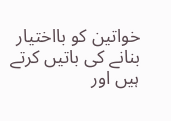خواتین کو بااختیار بنانے کی باتیں کرتے ہیں اور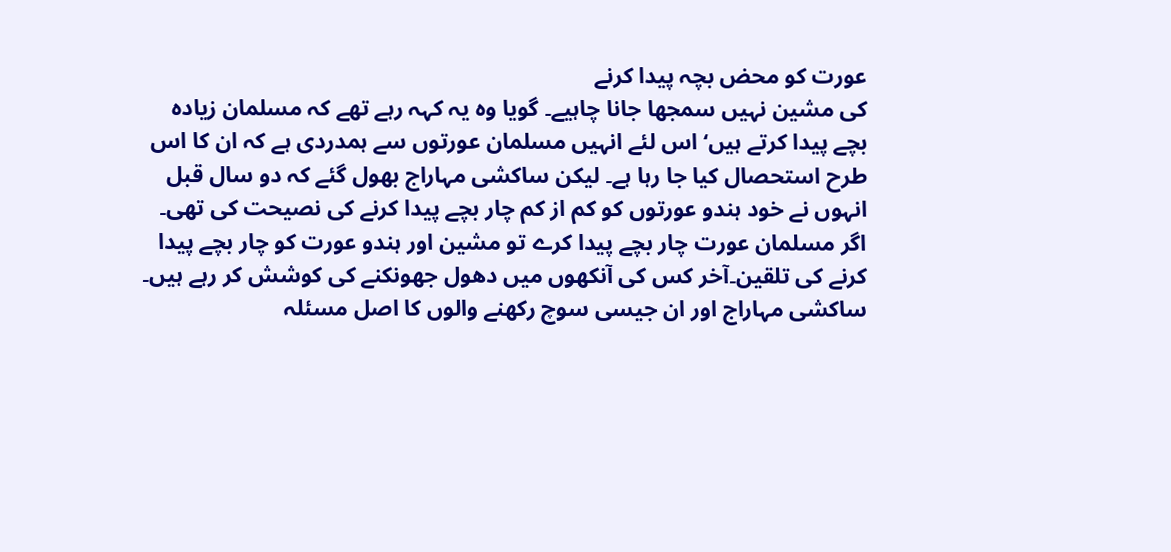عورت کو محض بچہ پیدا کرنے
کی مشین نہیں سمجھا جانا چاہیے۔ گویا وہ یہ کہہ رہے تھے کہ مسلمان زیادہ
بچے پیدا کرتے ہیں‘ اس لئے انہیں مسلمان عورتوں سے ہمدردی ہے کہ ان کا اس
طرح استحصال کیا جا رہا ہے۔ لیکن ساکشی مہاراج بھول گئے کہ دو سال قبل
انہوں نے خود ہندو عورتوں کو کم از کم چار بچے پیدا کرنے کی نصیحت کی تھی۔
اگر مسلمان عورت چار بچے پیدا کرے تو مشین اور ہندو عورت کو چار بچے پیدا
کرنے کی تلقین۔آخر کس کی آنکھوں میں دھول جھونکنے کی کوشش کر رہے ہیں۔
ساکشی مہاراج اور ان جیسی سوچ رکھنے والوں کا اصل مسئلہ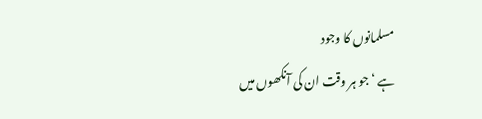مسلمانوں کا وجود
ہے ‘جو ہر وقت ان کی آنکھوں میں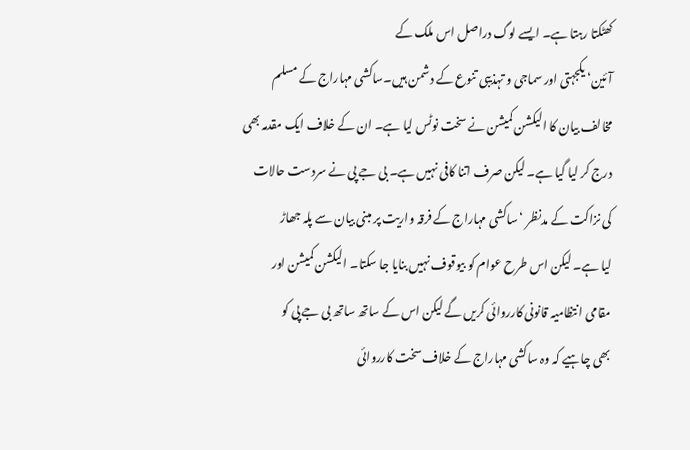کھٹکتا رہتا ہے۔ ایسے لوگ دراصل اس ملک کے
آئین‘ یکجہتی اور سماجی و تہذیبی تنوع کے دشمن ہیں۔ساکشی مہاراج کے مسلم
مخالف بیان کا الیکشن کمیشن نے سخت نوٹس لیا ہے۔ ان کے خلاف ایک مقدمہ بھی
درج کر لیا گیا ہے۔ لیکن صرف اتنا کافی نہیں ہے۔ بی جے پی نے سردست حالات
کی نزاکت کے مدنظر ‘ساکشی مہاراج کے فرقہ واریت پر مبنی بیان سے پلہ جھاڑ
لیا ہے۔ لیکن اس طرح عوام کو بیوقوف نہیں بنایا جا سکتا۔ الیکشن کمیشن اور
مقامی انتظامیہ قانونی کارروائی کریں گے لیکن اس کے ساتھ ساتھ بی جے پی کو
بھی چاہیے کہ وہ ساکشی مہاراج کے خلاف سخت کارروائی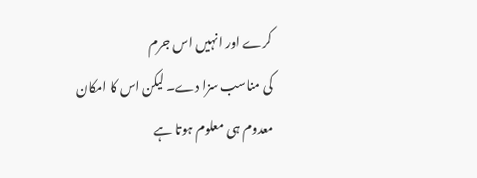کرے اور انہیں اس جرم
کی مناسب سزا دے۔ لیکن اس کا امکان معدوم ہی معلوم ہوتا ہے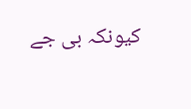کیونکہ بی جے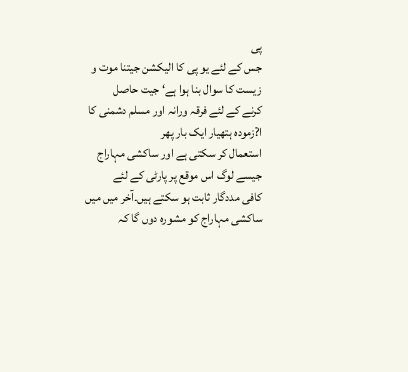پی
جس کے لئے یو پی کا الیکشن جیتنا موت و زیست کا سوال بنا ہوا ہے‘ جیت حاصل
کرنے کے لئے فرقہ ورانہ اور مسلم دشمنی کا ا?زمودہ ہتھیار ایک بار پھر
استعمال کر سکتی ہے اور ساکشی مہاراج جیسے لوگ اس موقع پر پارٹی کے لئے
کافی مددگار ثابت ہو سکتے ہیں۔آخر میں میں ساکشی مہاراج کو مشورہ دوں گا کہ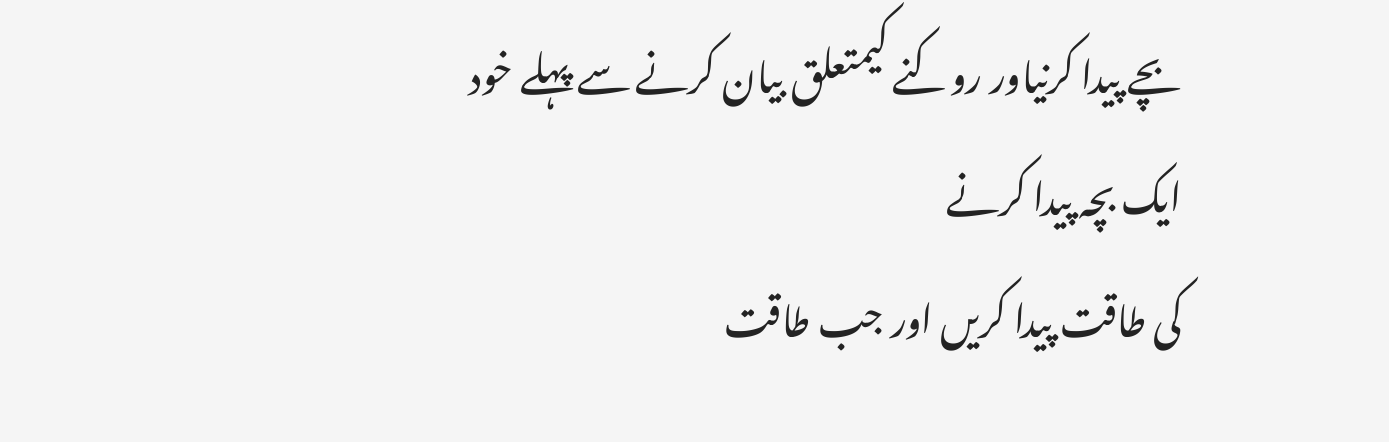بچے پیدا کرنیاور روکنے کیمتعلق بیان کرنے سے پہلے خود ایک بچہ پیدا کرنے
کی طاقت پیدا کریں اور جب طاقت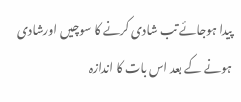پیدا ہوجائے تب شادی کرنے کا سوچیں اورشادی
ہونے کے بعد اس بات کا اندازہ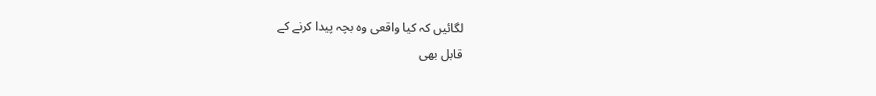لگائیں کہ کیا واقعی وہ بچہ پیدا کرنے کے
قابل بھی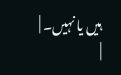ہیں یا نہیں۔ |
|